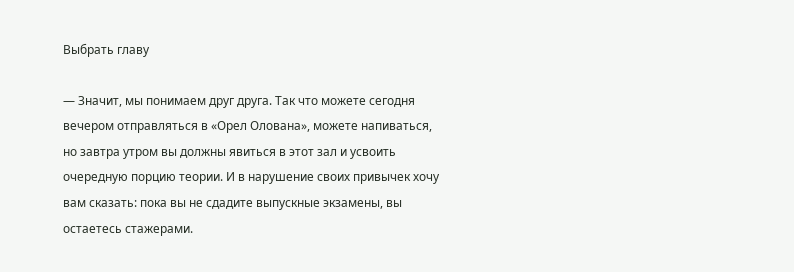Выбрать главу

— Значит, мы понимаем друг друга. Так что можете сегодня вечером отправляться в «Орел Олована», можете напиваться, но завтра утром вы должны явиться в этот зал и усвоить очередную порцию теории. И в нарушение своих привычек хочу вам сказать: пока вы не сдадите выпускные экзамены, вы остаетесь стажерами.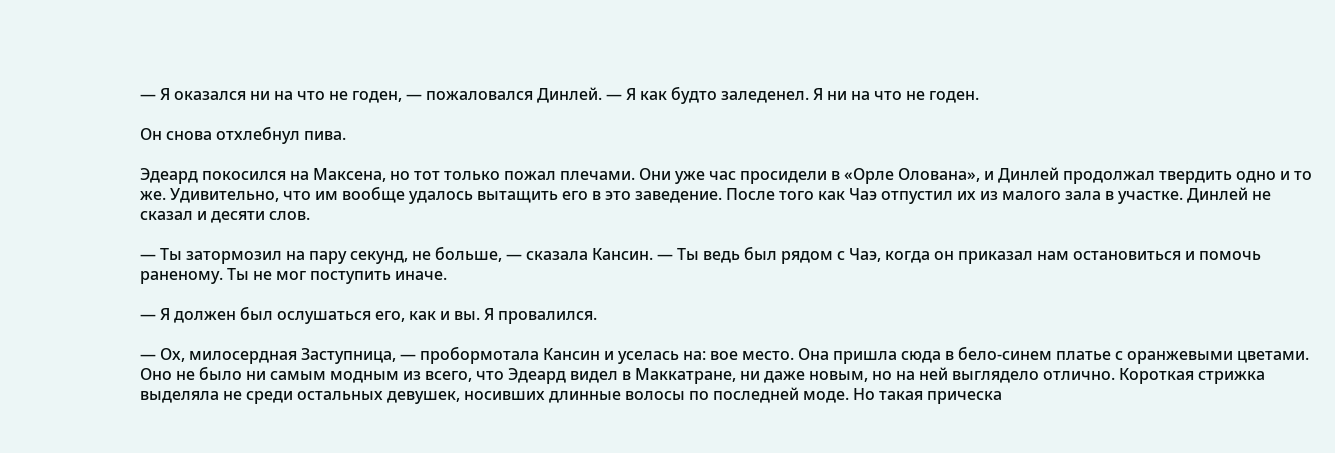— Я оказался ни на что не годен, — пожаловался Динлей. — Я как будто заледенел. Я ни на что не годен.

Он снова отхлебнул пива.

Эдеард покосился на Максена, но тот только пожал плечами. Они уже час просидели в «Орле Олована», и Динлей продолжал твердить одно и то же. Удивительно, что им вообще удалось вытащить его в это заведение. После того как Чаэ отпустил их из малого зала в участке. Динлей не сказал и десяти слов.

— Ты затормозил на пару секунд, не больше, — сказала Кансин. — Ты ведь был рядом с Чаэ, когда он приказал нам остановиться и помочь раненому. Ты не мог поступить иначе.

— Я должен был ослушаться его, как и вы. Я провалился.

— Ох, милосердная Заступница, — пробормотала Кансин и уселась на: вое место. Она пришла сюда в бело-синем платье с оранжевыми цветами. Оно не было ни самым модным из всего, что Эдеард видел в Маккатране, ни даже новым, но на ней выглядело отлично. Короткая стрижка выделяла не среди остальных девушек, носивших длинные волосы по последней моде. Но такая прическа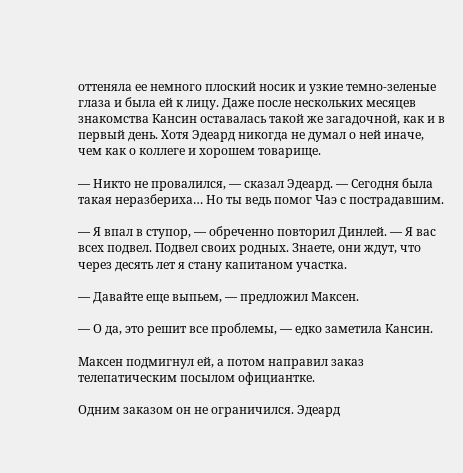оттеняла ее немного плоский носик и узкие темно-зеленые глаза и была ей к лицу. Даже после нескольких месяцев знакомства Кансин оставалась такой же загадочной, как и в первый день. Хотя Эдеард никогда не думал о ней иначе, чем как о коллеге и хорошем товарище.

— Никто не провалился, — сказал Эдеард. — Сегодня была такая неразбериха… Но ты ведь помог Чаэ с пострадавшим.

— Я впал в ступор, — обреченно повторил Динлей. — Я вас всех подвел. Подвел своих родных. Знаете, они ждут, что через десять лет я стану капитаном участка.

— Давайте еще выпьем, — предложил Максен.

— О да, это решит все проблемы, — едко заметила Кансин.

Максен подмигнул ей, а потом направил заказ телепатическим посылом официантке.

Одним заказом он не ограничился. Эдеард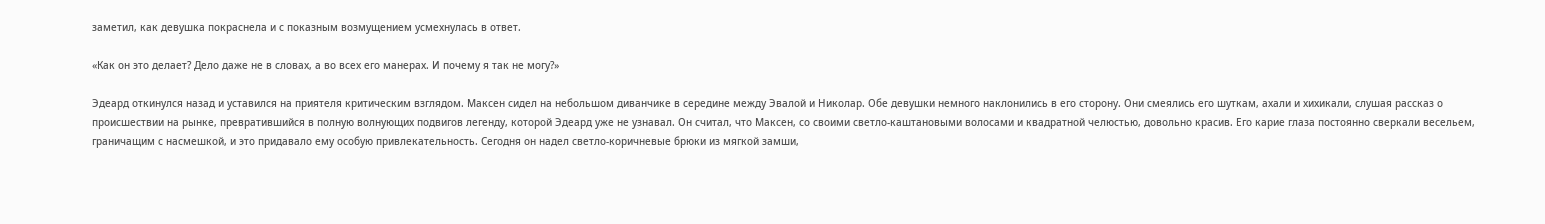заметил, как девушка покраснела и с показным возмущением усмехнулась в ответ.

«Как он это делает? Дело даже не в словах, а во всех его манерах. И почему я так не могу?»

Эдеард откинулся назад и уставился на приятеля критическим взглядом. Максен сидел на небольшом диванчике в середине между Эвалой и Николар. Обе девушки немного наклонились в его сторону. Они смеялись его шуткам, ахали и хихикали, слушая рассказ о происшествии на рынке, превратившийся в полную волнующих подвигов легенду, которой Эдеард уже не узнавал. Он считал, что Максен, со своими светло-каштановыми волосами и квадратной челюстью, довольно красив. Его карие глаза постоянно сверкали весельем, граничащим с насмешкой, и это придавало ему особую привлекательность. Сегодня он надел светло-коричневые брюки из мягкой замши,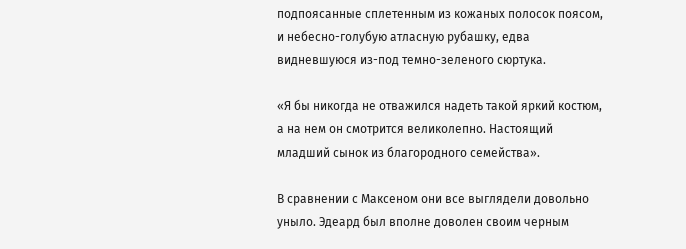подпоясанные сплетенным из кожаных полосок поясом, и небесно-голубую атласную рубашку, едва видневшуюся из-под темно-зеленого сюртука.

«Я бы никогда не отважился надеть такой яркий костюм, а на нем он смотрится великолепно. Настоящий младший сынок из благородного семейства».

В сравнении с Максеном они все выглядели довольно уныло. Эдеард был вполне доволен своим черным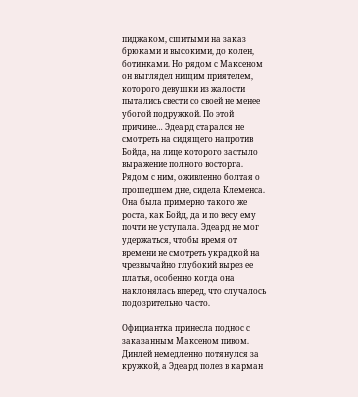пиджаком, сшитыми на заказ брюками и высокими, до колен, ботинками. Но рядом с Максеном он выглядел нищим приятелем, которого девушки из жалости пытались свести со своей не менее убогой подружкой. По этой причине… Эдеард старался не смотреть на сидящего напротив Бойда, на лице которого застыло выражение полного восторга. Рядом с ним, оживленно болтая о прошедшем дне, сидела Клеменса. Она была примерно такого же роста, как Бойд, да и по весу ему почти не уступала. Эдеард не мог удержаться, чтобы время от времени не смотреть украдкой на чрезвычайно глубокий вырез ее платья, особенно когда она наклонялась вперед, что случалось подозрительно часто.

Официантка принесла поднос с заказанным Максеном пивом. Динлей немедленно потянулся за кружкой, а Эдеард полез в карман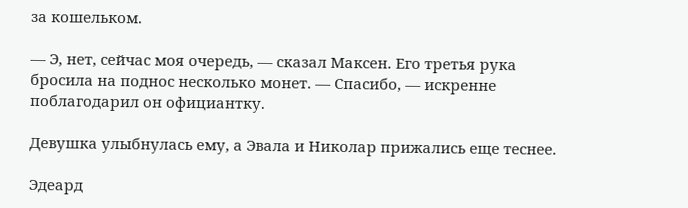за кошельком.

— Э, нет, сейчас моя очередь, — сказал Максен. Его третья рука бросила на поднос несколько монет. — Спасибо, — искренне поблагодарил он официантку.

Девушка улыбнулась ему, а Эвала и Николар прижались еще теснее.

Эдеард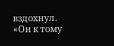вздохнул. «Он к тому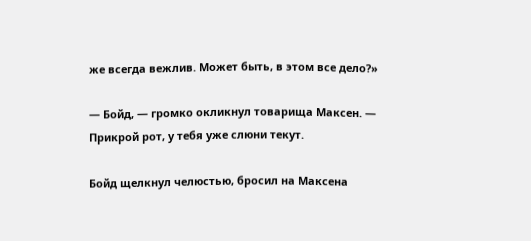же всегда вежлив. Может быть, в этом все дело?»

— Бойд, — громко окликнул товарища Максен. — Прикрой рот, у тебя уже слюни текут.

Бойд щелкнул челюстью, бросил на Максена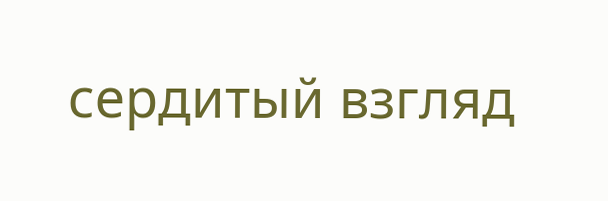сердитый взгляд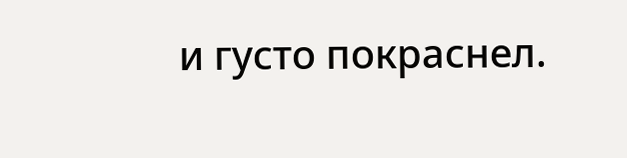и густо покраснел.